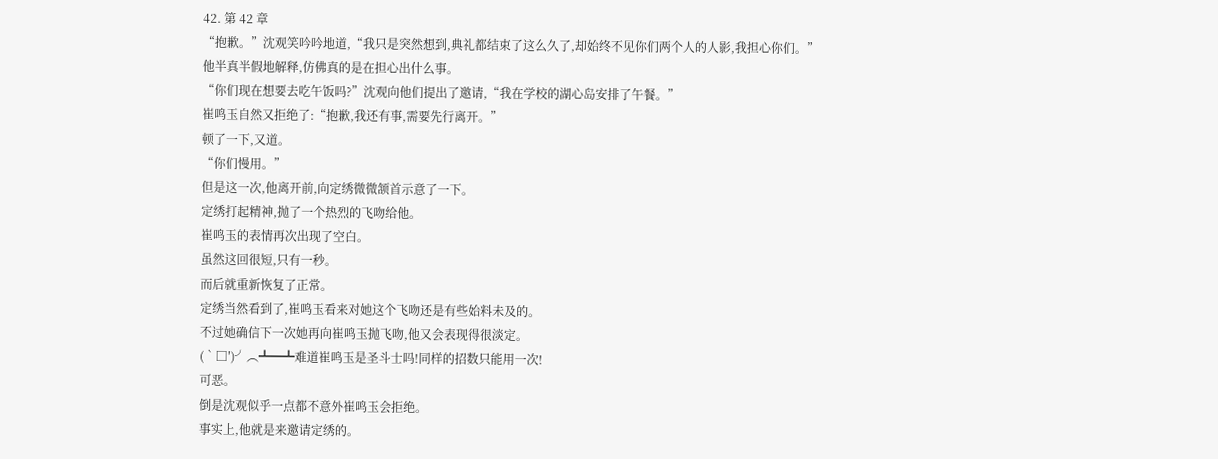42. 第 42 章
“抱歉。”沈观笑吟吟地道,“我只是突然想到,典礼都结束了这么久了,却始终不见你们两个人的人影,我担心你们。”
他半真半假地解释,仿佛真的是在担心出什么事。
“你们现在想要去吃午饭吗?”沈观向他们提出了邀请,“我在学校的湖心岛安排了午餐。”
崔鸣玉自然又拒绝了:“抱歉,我还有事,需要先行离开。”
顿了一下,又道。
“你们慢用。”
但是这一次,他离开前,向定绣微微颔首示意了一下。
定绣打起精神,抛了一个热烈的飞吻给他。
崔鸣玉的表情再次出现了空白。
虽然这回很短,只有一秒。
而后就重新恢复了正常。
定绣当然看到了,崔鸣玉看来对她这个飞吻还是有些始料未及的。
不过她确信下一次她再向崔鸣玉抛飞吻,他又会表现得很淡定。
(‵□′)╯︵┻━┻难道崔鸣玉是圣斗士吗!同样的招数只能用一次!
可恶。
倒是沈观似乎一点都不意外崔鸣玉会拒绝。
事实上,他就是来邀请定绣的。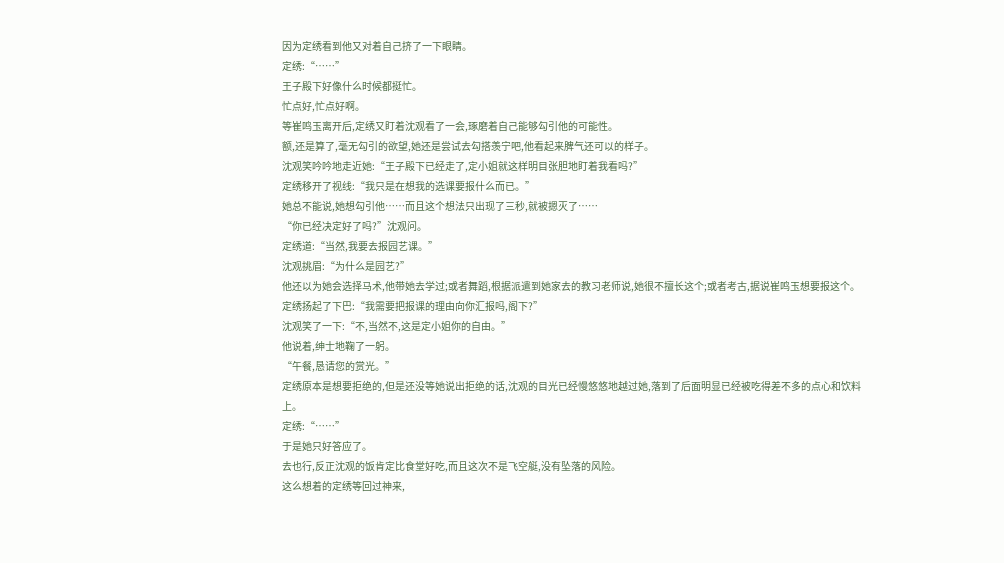因为定绣看到他又对着自己挤了一下眼睛。
定绣:“……”
王子殿下好像什么时候都挺忙。
忙点好,忙点好啊。
等崔鸣玉离开后,定绣又盯着沈观看了一会,琢磨着自己能够勾引他的可能性。
额,还是算了,毫无勾引的欲望,她还是尝试去勾搭羡宁吧,他看起来脾气还可以的样子。
沈观笑吟吟地走近她:“王子殿下已经走了,定小姐就这样明目张胆地盯着我看吗?”
定绣移开了视线:“我只是在想我的选课要报什么而已。”
她总不能说,她想勾引他……而且这个想法只出现了三秒,就被摁灭了……
“你已经决定好了吗?”沈观问。
定绣道:“当然,我要去报园艺课。”
沈观挑眉:“为什么是园艺?”
他还以为她会选择马术,他带她去学过;或者舞蹈,根据派遣到她家去的教习老师说,她很不擅长这个;或者考古,据说崔鸣玉想要报这个。
定绣扬起了下巴:“我需要把报课的理由向你汇报吗,阁下?”
沈观笑了一下:“不,当然不,这是定小姐你的自由。”
他说着,绅士地鞠了一躬。
“午餐,恳请您的赏光。”
定绣原本是想要拒绝的,但是还没等她说出拒绝的话,沈观的目光已经慢悠悠地越过她,落到了后面明显已经被吃得差不多的点心和饮料上。
定绣:“……”
于是她只好答应了。
去也行,反正沈观的饭肯定比食堂好吃,而且这次不是飞空艇,没有坠落的风险。
这么想着的定绣等回过神来,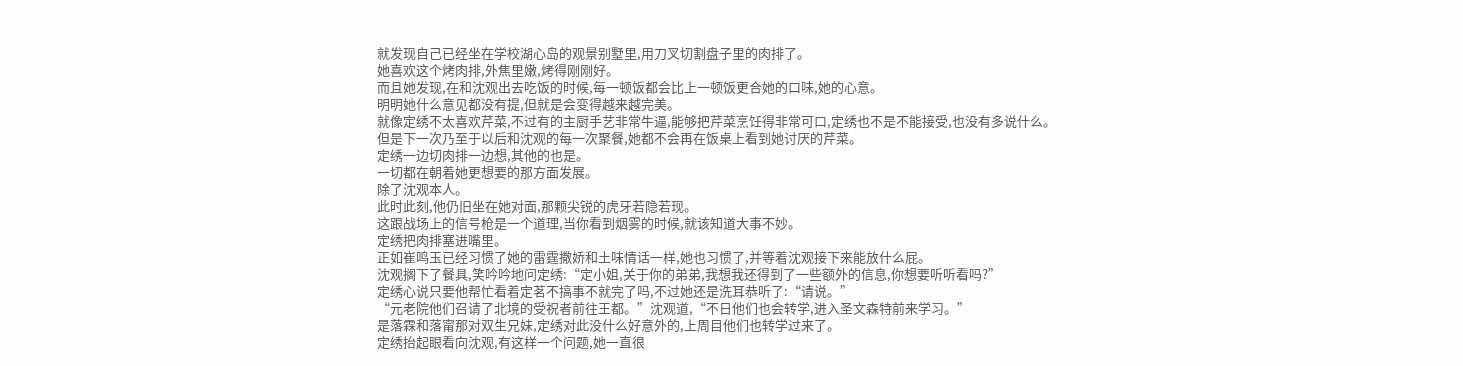就发现自己已经坐在学校湖心岛的观景别墅里,用刀叉切割盘子里的肉排了。
她喜欢这个烤肉排,外焦里嫩,烤得刚刚好。
而且她发现,在和沈观出去吃饭的时候,每一顿饭都会比上一顿饭更合她的口味,她的心意。
明明她什么意见都没有提,但就是会变得越来越完美。
就像定绣不太喜欢芹菜,不过有的主厨手艺非常牛逼,能够把芹菜烹饪得非常可口,定绣也不是不能接受,也没有多说什么。
但是下一次乃至于以后和沈观的每一次聚餐,她都不会再在饭桌上看到她讨厌的芹菜。
定绣一边切肉排一边想,其他的也是。
一切都在朝着她更想要的那方面发展。
除了沈观本人。
此时此刻,他仍旧坐在她对面,那颗尖锐的虎牙若隐若现。
这跟战场上的信号枪是一个道理,当你看到烟雾的时候,就该知道大事不妙。
定绣把肉排塞进嘴里。
正如崔鸣玉已经习惯了她的雷霆撒娇和土味情话一样,她也习惯了,并等着沈观接下来能放什么屁。
沈观搁下了餐具,笑吟吟地问定绣:“定小姐,关于你的弟弟,我想我还得到了一些额外的信息,你想要听听看吗?”
定绣心说只要他帮忙看着定茗不搞事不就完了吗,不过她还是洗耳恭听了:“请说。”
“元老院他们召请了北境的受祝者前往王都。”沈观道,“不日他们也会转学,进入圣文森特前来学习。”
是落霖和落甯那对双生兄妹,定绣对此没什么好意外的,上周目他们也转学过来了。
定绣抬起眼看向沈观,有这样一个问题,她一直很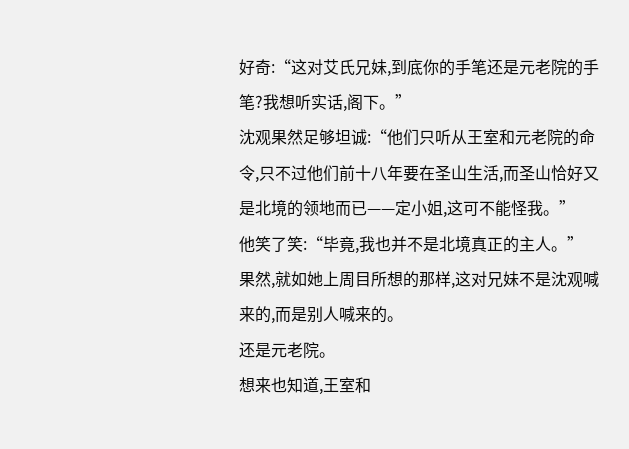好奇:“这对艾氏兄妹,到底你的手笔还是元老院的手笔?我想听实话,阁下。”
沈观果然足够坦诚:“他们只听从王室和元老院的命令,只不过他们前十八年要在圣山生活,而圣山恰好又是北境的领地而已——定小姐,这可不能怪我。”
他笑了笑:“毕竟,我也并不是北境真正的主人。”
果然,就如她上周目所想的那样,这对兄妹不是沈观喊来的,而是别人喊来的。
还是元老院。
想来也知道,王室和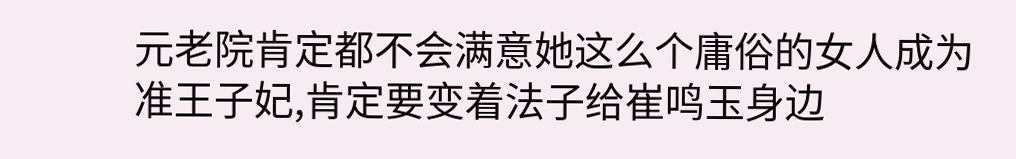元老院肯定都不会满意她这么个庸俗的女人成为准王子妃,肯定要变着法子给崔鸣玉身边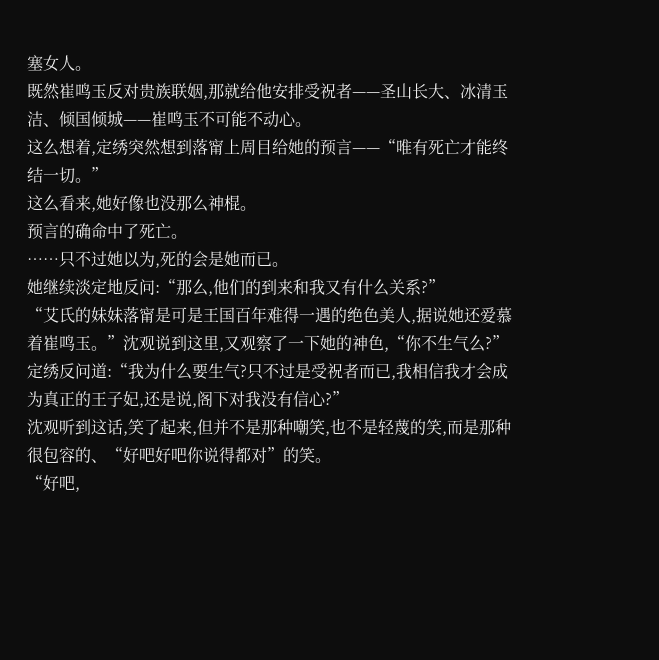塞女人。
既然崔鸣玉反对贵族联姻,那就给他安排受祝者——圣山长大、冰清玉洁、倾国倾城——崔鸣玉不可能不动心。
这么想着,定绣突然想到落甯上周目给她的预言——“唯有死亡才能终结一切。”
这么看来,她好像也没那么神棍。
预言的确命中了死亡。
……只不过她以为,死的会是她而已。
她继续淡定地反问:“那么,他们的到来和我又有什么关系?”
“艾氏的妹妹落甯是可是王国百年难得一遇的绝色美人,据说她还爱慕着崔鸣玉。”沈观说到这里,又观察了一下她的神色,“你不生气么?”
定绣反问道:“我为什么要生气?只不过是受祝者而已,我相信我才会成为真正的王子妃,还是说,阁下对我没有信心?”
沈观听到这话,笑了起来,但并不是那种嘲笑,也不是轻蔑的笑,而是那种很包容的、“好吧好吧你说得都对”的笑。
“好吧,